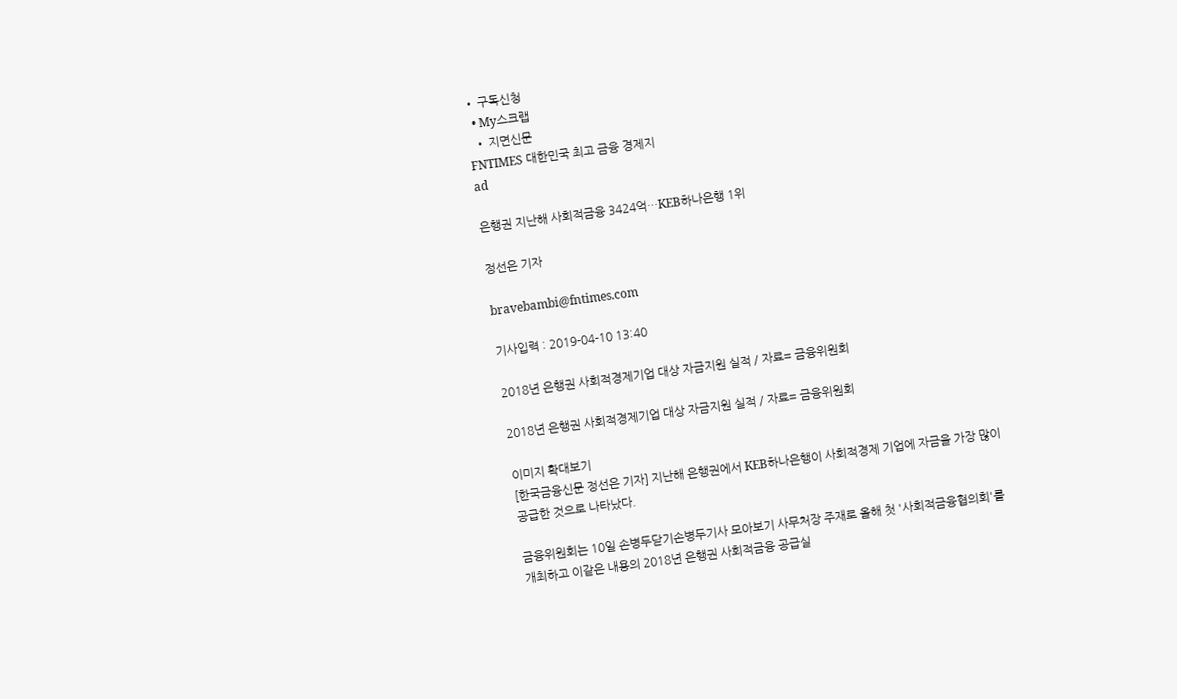• 구독신청
  • My스크랩
  • 지면신문
FNTIMES 대한민국 최고 금융 경제지
ad

은행권 지난해 사회적금융 3424억…KEB하나은행 1위

정선은 기자

bravebambi@fntimes.com

기사입력 : 2019-04-10 13:40

2018년 은행권 사회적경제기업 대상 자금지원 실적 / 자료= 금융위원회

2018년 은행권 사회적경제기업 대상 자금지원 실적 / 자료= 금융위원회

이미지 확대보기
[한국금융신문 정선은 기자] 지난해 은행권에서 KEB하나은행이 사회적경제 기업에 자금을 가장 많이 공급한 것으로 나타났다.

금융위원회는 10일 손병두닫기손병두기사 모아보기 사무처장 주재로 올해 첫 '사회적금융협의회'를 개최하고 이같은 내용의 2018년 은행권 사회적금융 공급실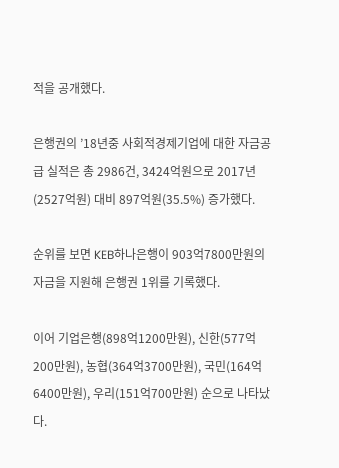적을 공개했다.

은행권의 ’18년중 사회적경제기업에 대한 자금공급 실적은 총 2986건, 3424억원으로 2017년(2527억원) 대비 897억원(35.5%) 증가했다.

순위를 보면 KEB하나은행이 903억7800만원의 자금을 지원해 은행권 1위를 기록했다.

이어 기업은행(898억1200만원), 신한(577억200만원), 농협(364억3700만원), 국민(164억6400만원), 우리(151억700만원) 순으로 나타났다.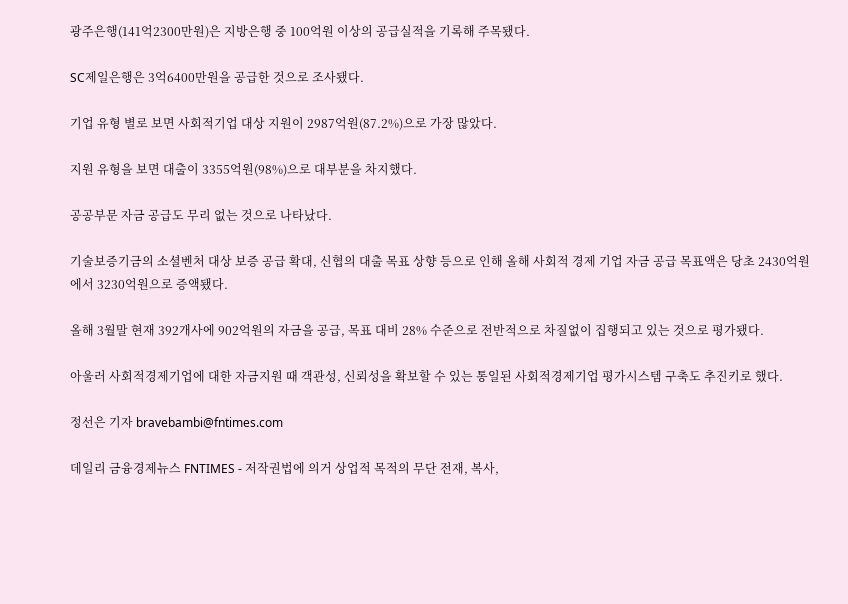광주은행(141억2300만원)은 지방은행 중 100억원 이상의 공급실적을 기록해 주목됐다.

SC제일은행은 3억6400만원을 공급한 것으로 조사됐다.

기업 유형 별로 보면 사회적기업 대상 지원이 2987억원(87.2%)으로 가장 많았다.

지원 유형을 보면 대출이 3355억원(98%)으로 대부분을 차지했다.

공공부문 자금 공급도 무리 없는 것으로 나타났다.

기술보증기금의 소셜벤처 대상 보증 공급 확대, 신협의 대출 목표 상향 등으로 인해 올해 사회적 경제 기업 자금 공급 목표액은 당초 2430억원에서 3230억원으로 증액됐다.

올해 3월말 현재 392개사에 902억원의 자금을 공급, 목표 대비 28% 수준으로 전반적으로 차질없이 집행되고 있는 것으로 평가됐다.

아울러 사회적경제기업에 대한 자금지원 때 객관성, 신뢰성을 확보할 수 있는 통일된 사회적경제기업 평가시스템 구축도 추진키로 했다.

정선은 기자 bravebambi@fntimes.com

데일리 금융경제뉴스 FNTIMES - 저작권법에 의거 상업적 목적의 무단 전재, 복사,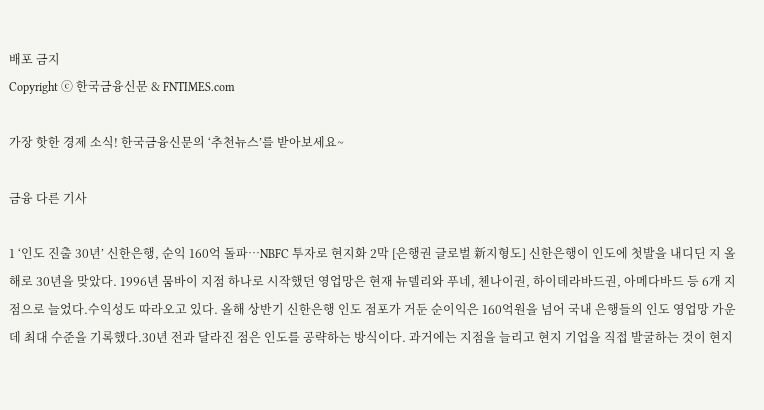배포 금지
Copyright ⓒ 한국금융신문 & FNTIMES.com

가장 핫한 경제 소식! 한국금융신문의 ‘추천뉴스’를 받아보세요~

금융 다른 기사

1 ‘인도 진출 30년’ 신한은행, 순익 160억 돌파…NBFC 투자로 현지화 2막 [은행권 글로벌 新지형도] 신한은행이 인도에 첫발을 내디딘 지 올해로 30년을 맞았다. 1996년 뭄바이 지점 하나로 시작했던 영업망은 현재 뉴델리와 푸네, 첸나이권, 하이데라바드권, 아메다바드 등 6개 지점으로 늘었다.수익성도 따라오고 있다. 올해 상반기 신한은행 인도 점포가 거둔 순이익은 160억원을 넘어 국내 은행들의 인도 영업망 가운데 최대 수준을 기록했다.30년 전과 달라진 점은 인도를 공략하는 방식이다. 과거에는 지점을 늘리고 현지 기업을 직접 발굴하는 것이 현지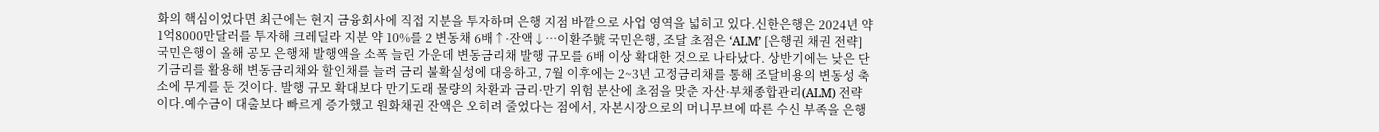화의 핵심이었다면 최근에는 현지 금융회사에 직접 지분을 투자하며 은행 지점 바깥으로 사업 영역을 넓히고 있다.신한은행은 2024년 약 1억8000만달러를 투자해 크레딜라 지분 약 10%를 2 변동채 6배↑·잔액↓…이환주號 국민은행, 조달 초점은 ‘ALM’ [은행권 채권 전략] 국민은행이 올해 공모 은행채 발행액을 소폭 늘린 가운데 변동금리채 발행 규모를 6배 이상 확대한 것으로 나타났다. 상반기에는 낮은 단기금리를 활용해 변동금리채와 할인채를 늘려 금리 불확실성에 대응하고, 7월 이후에는 2~3년 고정금리채를 통해 조달비용의 변동성 축소에 무게를 둔 것이다. 발행 규모 확대보다 만기도래 물량의 차환과 금리·만기 위험 분산에 초점을 맞춘 자산·부채종합관리(ALM) 전략이다.예수금이 대출보다 빠르게 증가했고 원화채권 잔액은 오히려 줄었다는 점에서, 자본시장으로의 머니무브에 따른 수신 부족을 은행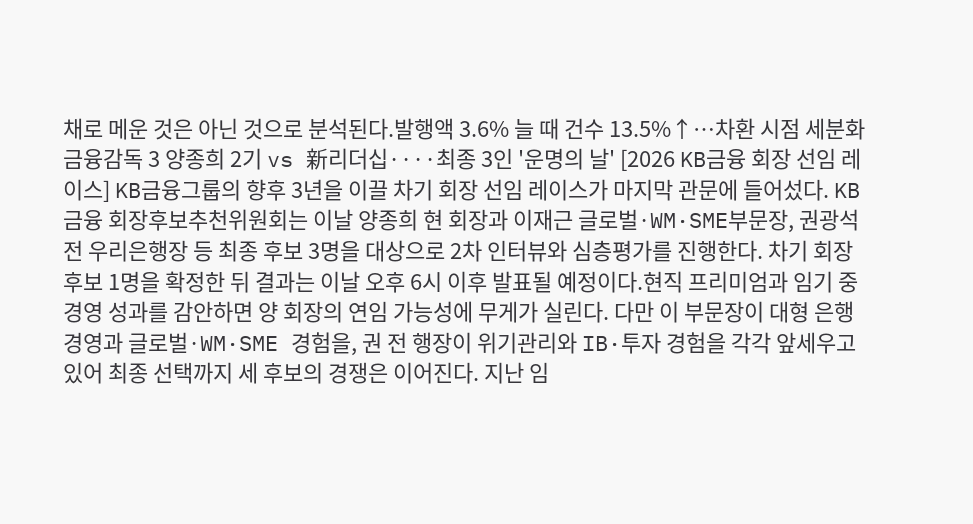채로 메운 것은 아닌 것으로 분석된다.발행액 3.6% 늘 때 건수 13.5%↑…차환 시점 세분화금융감독 3 양종희 2기 vs 新리더십····최종 3인 '운명의 날' [2026 KB금융 회장 선임 레이스] KB금융그룹의 향후 3년을 이끌 차기 회장 선임 레이스가 마지막 관문에 들어섰다. KB금융 회장후보추천위원회는 이날 양종희 현 회장과 이재근 글로벌·WM·SME부문장, 권광석 전 우리은행장 등 최종 후보 3명을 대상으로 2차 인터뷰와 심층평가를 진행한다. 차기 회장 후보 1명을 확정한 뒤 결과는 이날 오후 6시 이후 발표될 예정이다.현직 프리미엄과 임기 중 경영 성과를 감안하면 양 회장의 연임 가능성에 무게가 실린다. 다만 이 부문장이 대형 은행 경영과 글로벌·WM·SME 경험을, 권 전 행장이 위기관리와 IB·투자 경험을 각각 앞세우고 있어 최종 선택까지 세 후보의 경쟁은 이어진다. 지난 임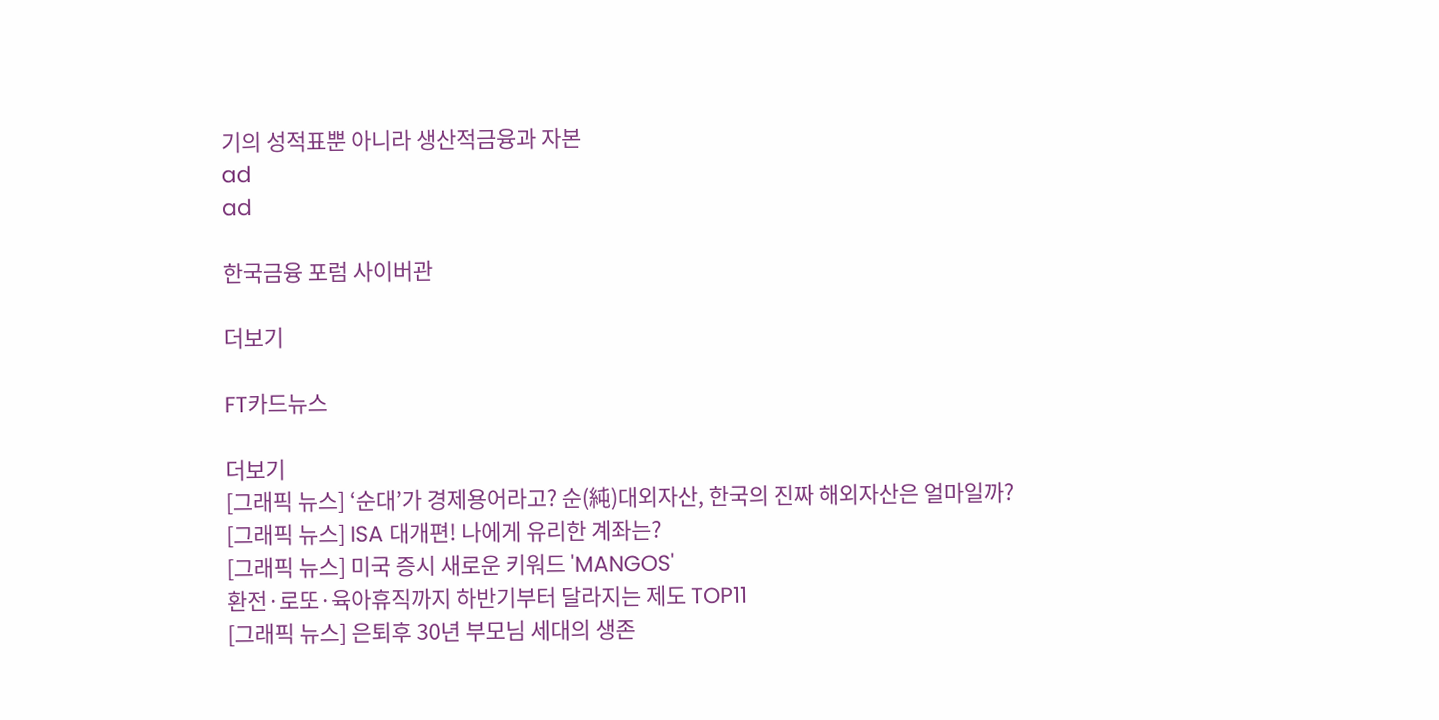기의 성적표뿐 아니라 생산적금융과 자본
ad
ad

한국금융 포럼 사이버관

더보기

FT카드뉴스

더보기
[그래픽 뉴스] ‘순대’가 경제용어라고? 순(純)대외자산, 한국의 진짜 해외자산은 얼마일까?
[그래픽 뉴스] ISA 대개편! 나에게 유리한 계좌는?
[그래픽 뉴스] 미국 증시 새로운 키워드 'MANGOS'
환전·로또·육아휴직까지 하반기부터 달라지는 제도 TOP11
[그래픽 뉴스] 은퇴후 30년 부모님 세대의 생존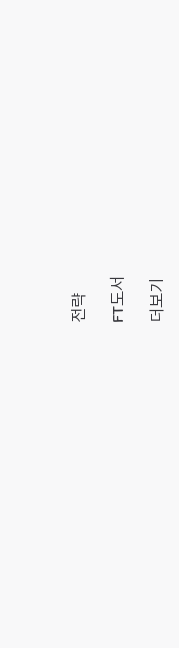전략

FT도서

더보기